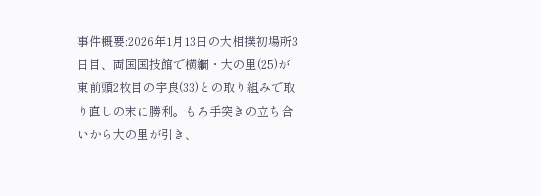事件概要:2026年1月13日の大相撲初場所3日目、両国国技館で横綱・大の里(25)が東前頭2枚目の宇良(33)との取り組みで取り直しの末に勝利。もろ手突きの立ち合いから大の里が引き、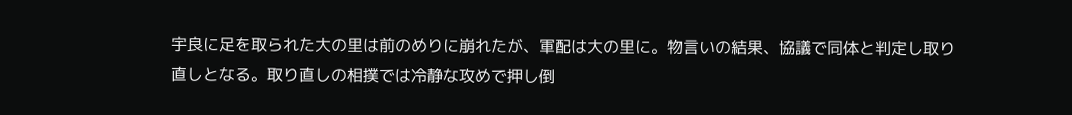宇良に足を取られた大の里は前のめりに崩れたが、軍配は大の里に。物言いの結果、協議で同体と判定し取り直しとなる。取り直しの相撲では冷静な攻めで押し倒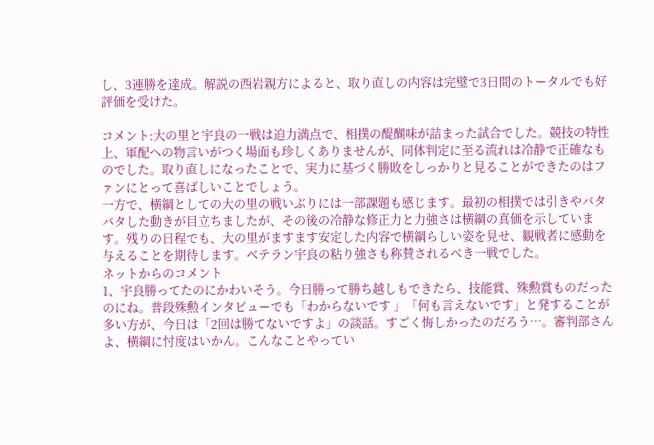し、3連勝を達成。解説の西岩親方によると、取り直しの内容は完璧で3日間のトータルでも好評価を受けた。

コメント:大の里と宇良の一戦は迫力満点で、相撲の醍醐味が詰まった試合でした。競技の特性上、軍配への物言いがつく場面も珍しくありませんが、同体判定に至る流れは冷静で正確なものでした。取り直しになったことで、実力に基づく勝敗をしっかりと見ることができたのはファンにとって喜ばしいことでしょう。
一方で、横綱としての大の里の戦いぶりには一部課題も感じます。最初の相撲では引きやバタバタした動きが目立ちましたが、その後の冷静な修正力と力強さは横綱の真価を示しています。残りの日程でも、大の里がますます安定した内容で横綱らしい姿を見せ、観戦者に感動を与えることを期待します。ベテラン宇良の粘り強さも称賛されるべき一戦でした。
ネットからのコメント
1、宇良勝ってたのにかわいそう。今日勝って勝ち越しもできたら、技能賞、殊勲賞ものだったのにね。普段殊勲インタビューでも「わからないです 」「何も言えないです」と発することが多い方が、今日は「2回は勝てないですよ」の談話。すごく悔しかったのだろう…。審判部さんよ、横綱に忖度はいかん。こんなことやってい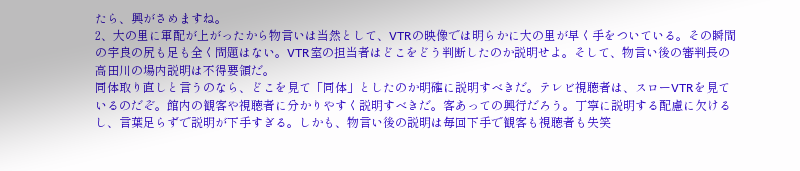たら、興がさめますね。
2、大の里に軍配が上がったから物言いは当然として、VTRの映像では明らかに大の里が早く手をついている。その瞬間の宇良の尻も足も全く問題はない。VTR室の担当者はどこをどう判断したのか説明せよ。そして、物言い後の審判長の高田川の場内説明は不得要領だ。
同体取り直しと言うのなら、どこを見て「同体」としたのか明確に説明すべきだ。テレビ視聴者は、スローVTRを見ているのだぞ。館内の観客や視聴者に分かりやすく説明すべきだ。客あっての興行だろう。丁寧に説明する配慮に欠けるし、言葉足らずで説明が下手すぎる。しかも、物言い後の説明は毎回下手で観客も視聴者も失笑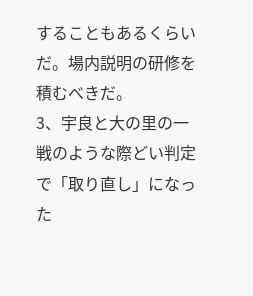することもあるくらいだ。場内説明の研修を積むべきだ。
3、宇良と大の里の一戦のような際どい判定で「取り直し」になった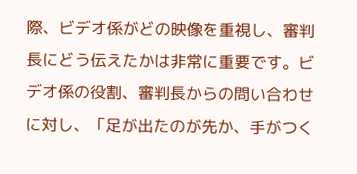際、ビデオ係がどの映像を重視し、審判長にどう伝えたかは非常に重要です。ビデオ係の役割、審判長からの問い合わせに対し、「足が出たのが先か、手がつく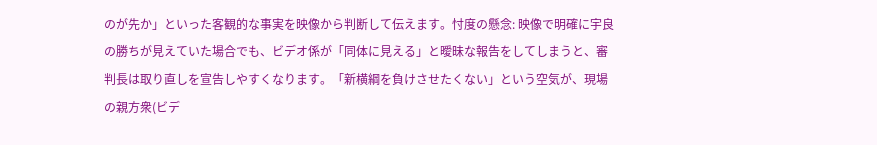のが先か」といった客観的な事実を映像から判断して伝えます。忖度の懸念: 映像で明確に宇良の勝ちが見えていた場合でも、ビデオ係が「同体に見える」と曖昧な報告をしてしまうと、審判長は取り直しを宣告しやすくなります。「新横綱を負けさせたくない」という空気が、現場の親方衆(ビデ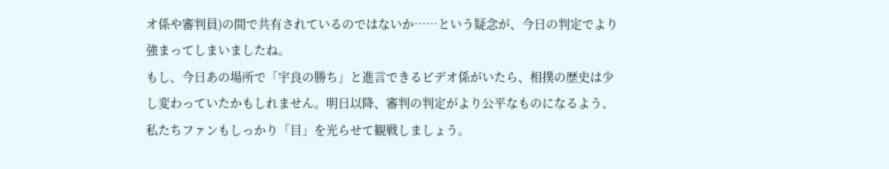オ係や審判員)の間で共有されているのではないか……という疑念が、今日の判定でより強まってしまいましたね。
もし、今日あの場所で「宇良の勝ち」と進言できるビデオ係がいたら、相撲の歴史は少し変わっていたかもしれません。明日以降、審判の判定がより公平なものになるよう、私たちファンもしっかり「目」を光らせて観戦しましょう。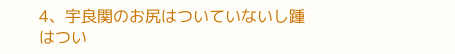4、宇良関のお尻はついていないし踵はつい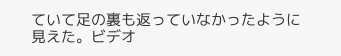ていて足の裏も返っていなかったように見えた。ビデオ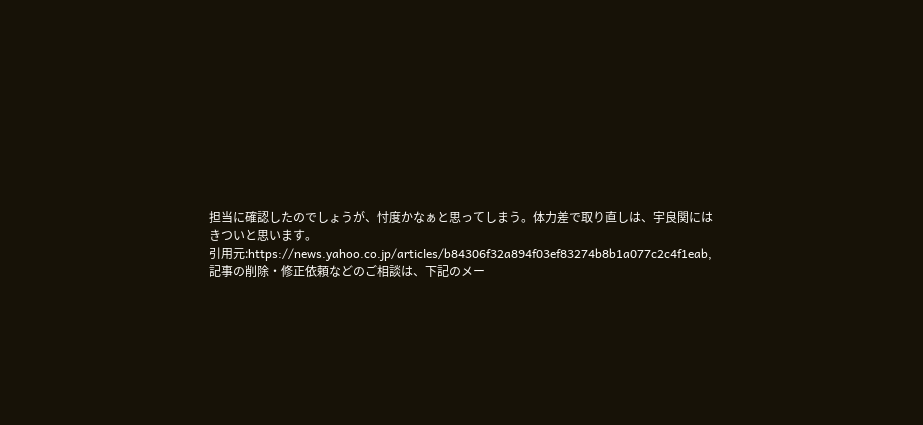担当に確認したのでしょうが、忖度かなぁと思ってしまう。体力差で取り直しは、宇良関にはきついと思います。
引用元:https://news.yahoo.co.jp/articles/b84306f32a894f03ef83274b8b1a077c2c4f1eab,記事の削除・修正依頼などのご相談は、下記のメー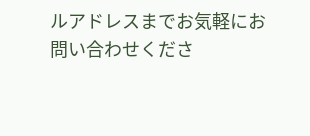ルアドレスまでお気軽にお問い合わせくださ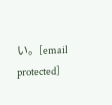い。[email protected]